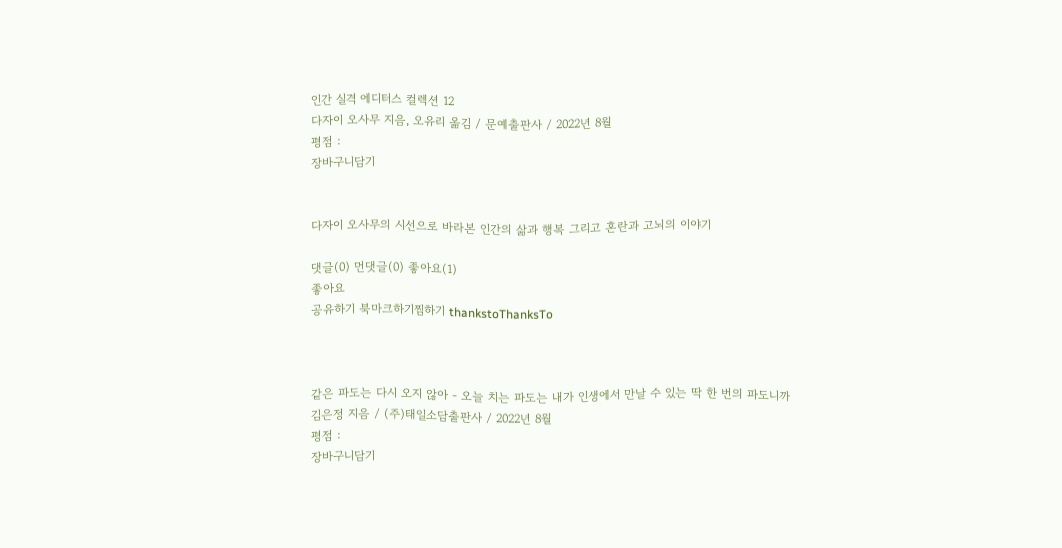인간 실격 에디터스 컬렉션 12
다자이 오사무 지음, 오유리 옮김 / 문예출판사 / 2022년 8월
평점 :
장바구니담기


다자이 오사무의 시선으로 바라본 인간의 삶과 행복 그리고 혼란과 고뇌의 이야기

댓글(0) 먼댓글(0) 좋아요(1)
좋아요
공유하기 북마크하기찜하기 thankstoThanksTo



같은 파도는 다시 오지 않아 - 오늘 치는 파도는 내가 인생에서 만날 수 있는 딱 한 번의 파도니까
김은정 지음 / (주)태일소담출판사 / 2022년 8월
평점 :
장바구니담기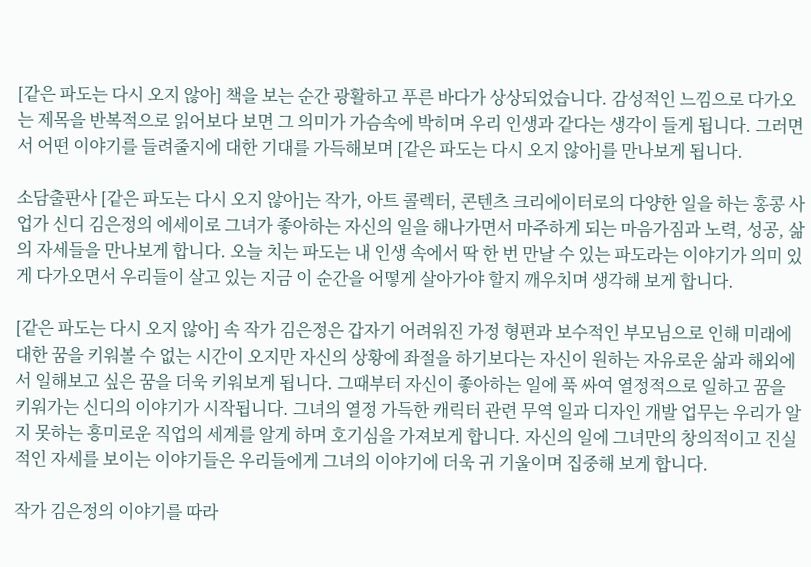[같은 파도는 다시 오지 않아] 책을 보는 순간 광활하고 푸른 바다가 상상되었습니다. 감성적인 느낌으로 다가오는 제목을 반복적으로 읽어보다 보면 그 의미가 가슴속에 박히며 우리 인생과 같다는 생각이 들게 됩니다. 그러면서 어떤 이야기를 들려줄지에 대한 기대를 가득해보며 [같은 파도는 다시 오지 않아]를 만나보게 됩니다.

소담출판사 [같은 파도는 다시 오지 않아]는 작가, 아트 콜렉터, 콘텐츠 크리에이터로의 다양한 일을 하는 홍콩 사업가 신디 김은정의 에세이로 그녀가 좋아하는 자신의 일을 해나가면서 마주하게 되는 마음가짐과 노력, 성공, 삶의 자세들을 만나보게 합니다. 오늘 치는 파도는 내 인생 속에서 딱 한 번 만날 수 있는 파도라는 이야기가 의미 있게 다가오면서 우리들이 살고 있는 지금 이 순간을 어떻게 살아가야 할지 깨우치며 생각해 보게 합니다.

[같은 파도는 다시 오지 않아] 속 작가 김은정은 갑자기 어려워진 가정 형편과 보수적인 부모님으로 인해 미래에 대한 꿈을 키워볼 수 없는 시간이 오지만 자신의 상황에 좌절을 하기보다는 자신이 원하는 자유로운 삶과 해외에서 일해보고 싶은 꿈을 더욱 키워보게 됩니다. 그때부터 자신이 좋아하는 일에 푹 싸여 열정적으로 일하고 꿈을 키워가는 신디의 이야기가 시작됩니다. 그녀의 열정 가득한 캐릭터 관련 무역 일과 디자인 개발 업무는 우리가 알지 못하는 흥미로운 직업의 세계를 알게 하며 호기심을 가져보게 합니다. 자신의 일에 그녀만의 창의적이고 진실적인 자세를 보이는 이야기들은 우리들에게 그녀의 이야기에 더욱 귀 기울이며 집중해 보게 합니다.

작가 김은정의 이야기를 따라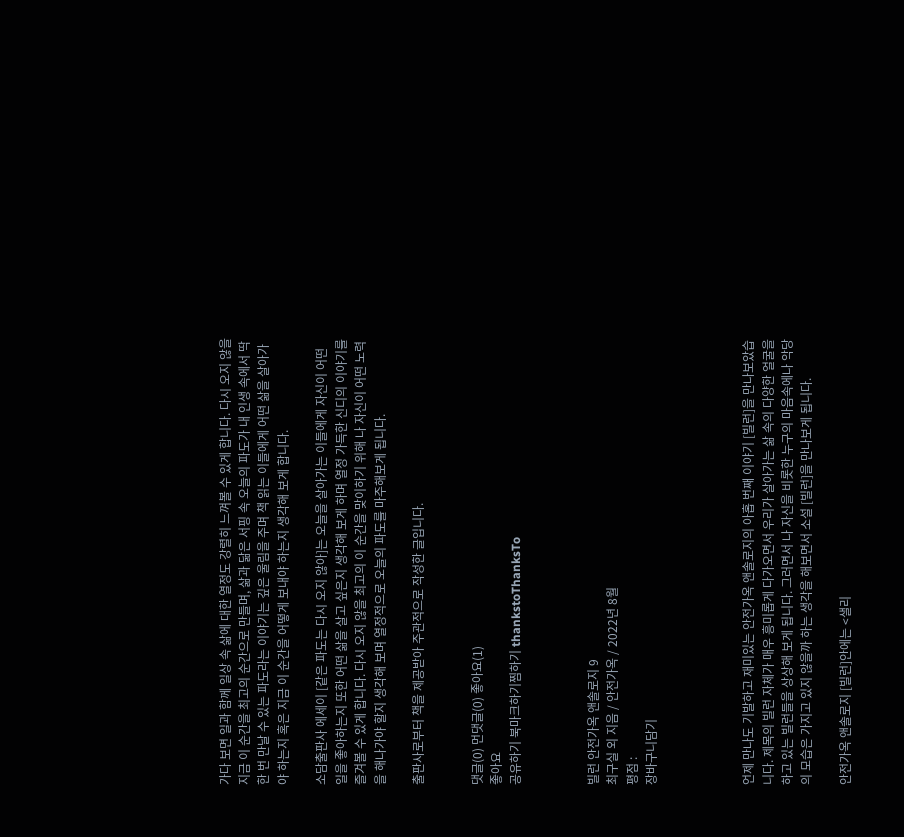가다 보면 일과 함께 일상 속 삶에 대한 열정도 강렬히 느껴볼 수 있게 합니다. 다시 오지 않을 지금 이 순간을 최고의 순간으로 만들며, 삶과 닮은 서핑 속 오늘의 파도가 내 인생 속에서 딱 한 번 만날 수 있는 파도라는 이야기는 깊은 울림을 주며 책 읽는 이들에게 어떤 삶을 살아가야 하는지 혹은 지금 이 순간을 어떻게 보내야 하는지 생각해 보게 합니다.

소담출판사 에세이 [같은 파도는 다시 오지 않아]는 오늘을 살아가는 이들에게 자신이 어떤 일을 좋아하는지 또한 어떤 삶을 살고 싶은지 생각해 보게 하며 열정 가득한 신디의 이야기를 즐겨볼 수 있게 합니다. 다시 오지 않을 최고의 이 순간을 맞이하기 위해 나 자신이 어떤 노력을 해나가야 할지 생각해 보며 열정적으로 오늘의 파도를 마주해보게 됩니다.

출판사로부터 책을 제공받아 주관적으로 작성한 글입니다.


댓글(0) 먼댓글(0) 좋아요(1)
좋아요
공유하기 북마크하기찜하기 thankstoThanksTo



빌런 안전가옥 앤솔로지 9
최구실 외 지음 / 안전가옥 / 2022년 8월
평점 :
장바구니담기




언제 만나도 기발하고 재미있는 안전가옥 앤솔로지의 아홉 번째 이야기 [빌런]을 만나보았습니다. 제목의 빌런 자체가 매우 흥미롭게 다가오면서 우리가 살아가는 삶 속의 다양한 얼굴을 하고 있는 빌런들을 상상해 보게 됩니다. 그러면서 나 자신을 비롯한 누구의 마음속에나 악당의 모습은 가지고 있지 않을까 하는 생각을 해보면서 소설 [빌런]을 만나보게 됩니다.

안전가옥 앤솔로지 [빌런]안에는 <샐리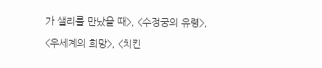가 샐리를 만났을 때>, <수정궁의 유령>, <우세계의 희망>, <치킨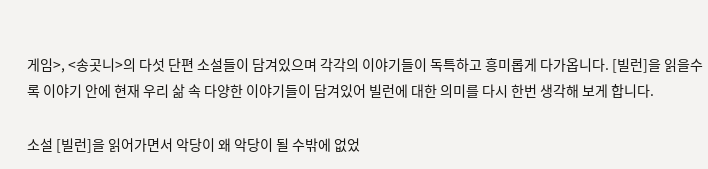게임>, <송곳니>의 다섯 단편 소설들이 담겨있으며 각각의 이야기들이 독특하고 흥미롭게 다가옵니다. [빌런]을 읽을수록 이야기 안에 현재 우리 삶 속 다양한 이야기들이 담겨있어 빌런에 대한 의미를 다시 한번 생각해 보게 합니다.

소설 [빌런]을 읽어가면서 악당이 왜 악당이 될 수밖에 없었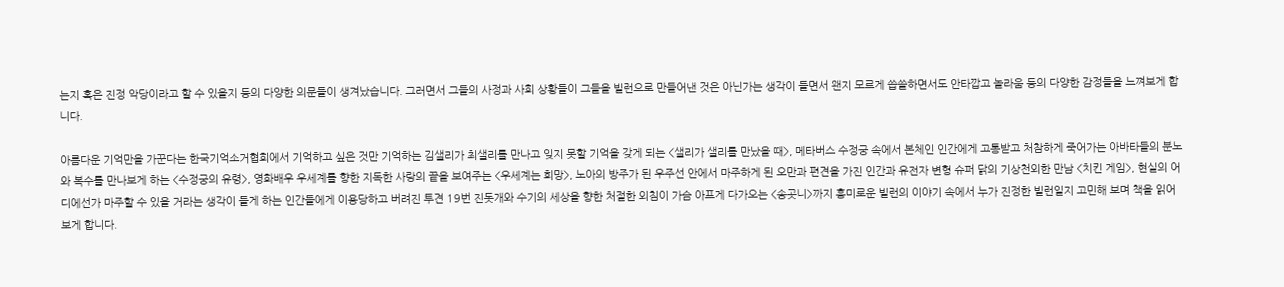는지 혹은 진정 악당이라고 할 수 있을지 등의 다양한 의문들이 생겨났습니다. 그러면서 그들의 사정과 사회 상황들이 그들을 빌런으로 만들어낸 것은 아닌가는 생각이 들면서 왠지 모르게 씁쓸하면서도 안타깝고 놀라움 등의 다양한 감정들을 느껴보게 합니다.

아름다운 기억만을 가꾼다는 한국기억소거협회에서 기억하고 싶은 것만 기억하는 김샐리가 최샐리를 만나고 잊지 못할 기억을 갖게 되는 <샐리가 샐리를 만났을 때>, 메타버스 수정궁 속에서 본체인 인간에게 고통받고 처참하게 죽어가는 아바타들의 분노와 복수를 만나보게 하는 <수정궁의 유령>, 영화배우 우세계를 향한 지독한 사랑의 끝을 보여주는 <우세계는 희망>, 노아의 방주가 된 우주선 안에서 마주하게 된 오만과 편견을 가진 인간과 유전자 변형 슈퍼 닭의 기상천외한 만남 <치킨 게임>, 현실의 어디에선가 마주할 수 있을 거라는 생각이 들게 하는 인간들에게 이용당하고 버려진 투견 19번 진돗개와 수기의 세상을 향한 처절한 외침이 가슴 아프게 다가오는 <송곳니>까지 흥미로운 빌런의 이야기 속에서 누가 진정한 빌런일지 고민해 보며 책을 읽어보게 합니다.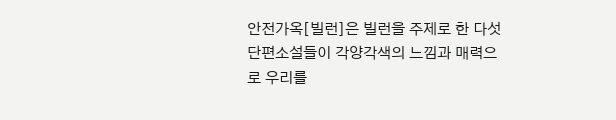안전가옥[빌런]은 빌런을 주제로 한 다섯 단편소설들이 각양각색의 느낌과 매력으로 우리를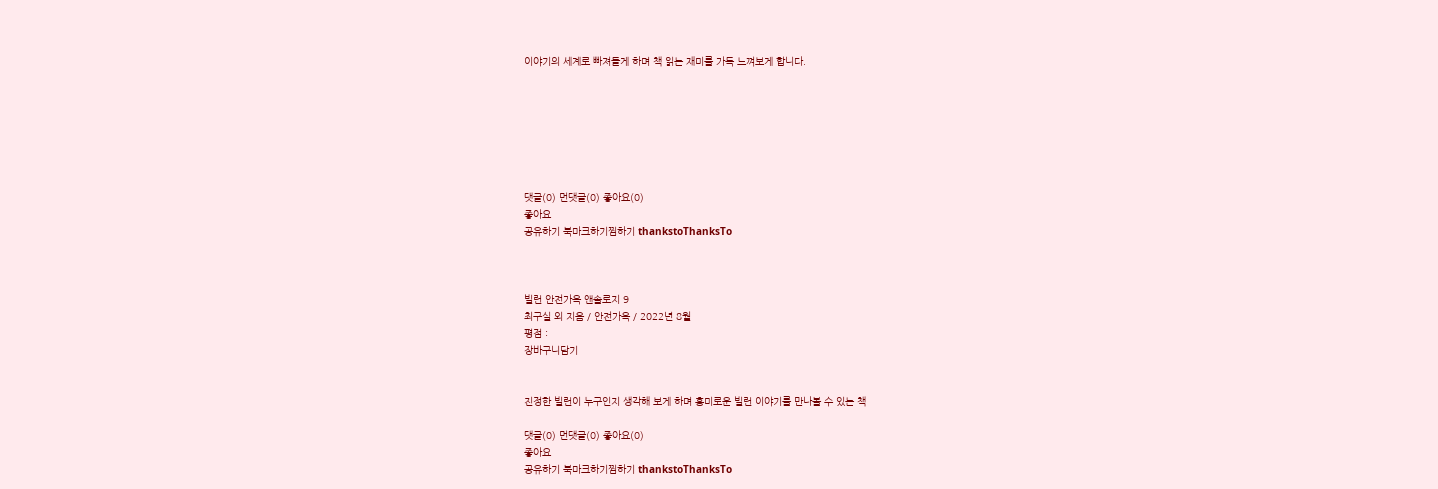이야기의 세계로 빠져들게 하며 책 읽는 재미를 가득 느껴보게 합니다.







댓글(0) 먼댓글(0) 좋아요(0)
좋아요
공유하기 북마크하기찜하기 thankstoThanksTo



빌런 안전가옥 앤솔로지 9
최구실 외 지음 / 안전가옥 / 2022년 8월
평점 :
장바구니담기


진정한 빌런이 누구인지 생각해 보게 하며 흥미로운 빌런 이야기를 만나볼 수 있는 책

댓글(0) 먼댓글(0) 좋아요(0)
좋아요
공유하기 북마크하기찜하기 thankstoThanksTo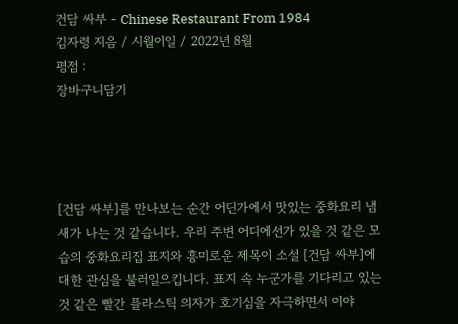건담 싸부 - Chinese Restaurant From 1984
김자령 지음 / 시월이일 / 2022년 8월
평점 :
장바구니담기




[건담 싸부]를 만나보는 순간 어딘가에서 맛있는 중화요리 냄새가 나는 것 같습니다. 우리 주변 어디에선가 있을 것 같은 모습의 중화요리집 표지와 흥미로운 제목이 소설 [건담 싸부]에 대한 관심을 불러일으킵니다. 표지 속 누군가를 기다리고 있는 것 같은 빨간 플라스틱 의자가 호기심을 자극하면서 이야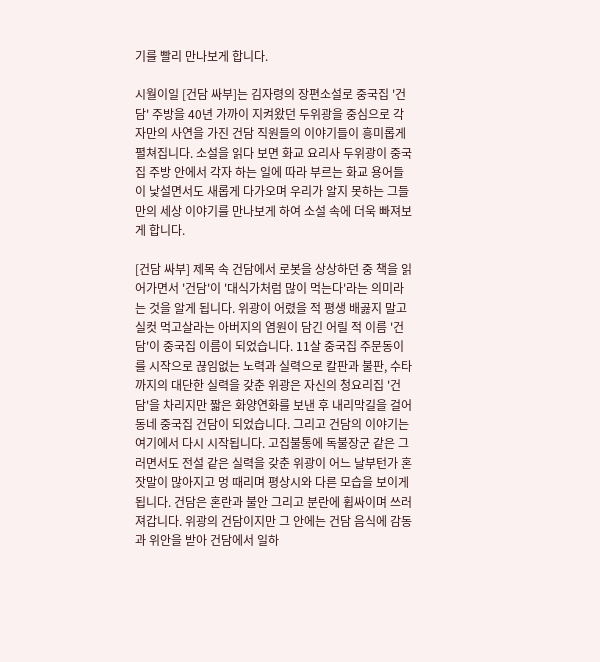기를 빨리 만나보게 합니다.

시월이일 [건담 싸부]는 김자령의 장편소설로 중국집 '건담' 주방을 40년 가까이 지켜왔던 두위광을 중심으로 각자만의 사연을 가진 건담 직원들의 이야기들이 흥미롭게 펼쳐집니다. 소설을 읽다 보면 화교 요리사 두위광이 중국집 주방 안에서 각자 하는 일에 따라 부르는 화교 용어들이 낯설면서도 새롭게 다가오며 우리가 알지 못하는 그들만의 세상 이야기를 만나보게 하여 소설 속에 더욱 빠져보게 합니다.

[건담 싸부] 제목 속 건담에서 로봇을 상상하던 중 책을 읽어가면서 '건담'이 '대식가처럼 많이 먹는다'라는 의미라는 것을 알게 됩니다. 위광이 어렸을 적 평생 배곯지 말고 실컷 먹고살라는 아버지의 염원이 담긴 어릴 적 이름 '건담'이 중국집 이름이 되었습니다. 11살 중국집 주문동이를 시작으로 끊임없는 노력과 실력으로 칼판과 불판, 수타까지의 대단한 실력을 갖춘 위광은 자신의 청요리집 '건담'을 차리지만 짧은 화양연화를 보낸 후 내리막길을 걸어 동네 중국집 건담이 되었습니다. 그리고 건담의 이야기는 여기에서 다시 시작됩니다. 고집불통에 독불장군 같은 그러면서도 전설 같은 실력을 갖춘 위광이 어느 날부턴가 혼잣말이 많아지고 멍 때리며 평상시와 다른 모습을 보이게 됩니다. 건담은 혼란과 불안 그리고 분란에 휩싸이며 쓰러져갑니다. 위광의 건담이지만 그 안에는 건담 음식에 감동과 위안을 받아 건담에서 일하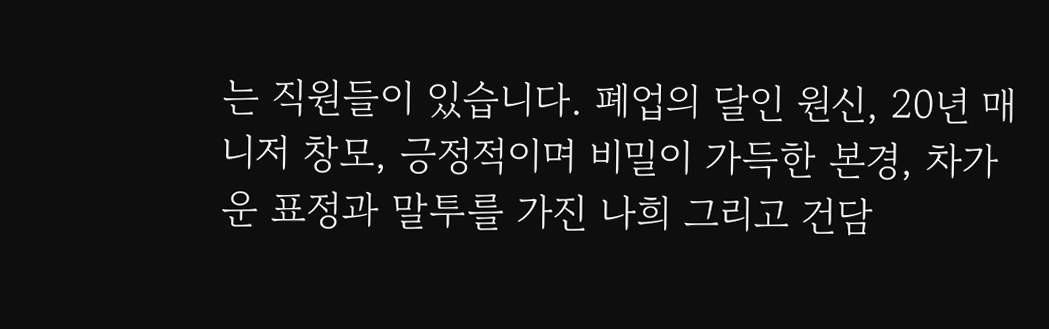는 직원들이 있습니다. 폐업의 달인 원신, 20년 매니저 창모, 긍정적이며 비밀이 가득한 본경, 차가운 표정과 말투를 가진 나희 그리고 건담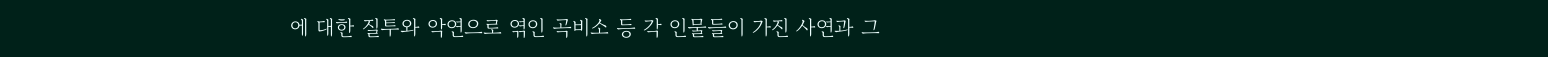에 대한 질투와 악연으로 엮인 곡비소 등 각 인물들이 가진 사연과 그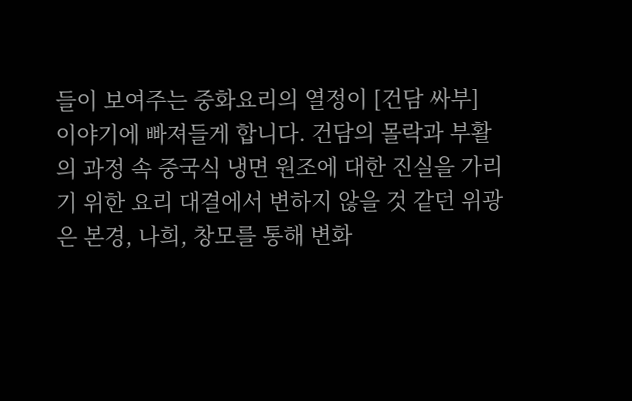들이 보여주는 중화요리의 열정이 [건담 싸부] 이야기에 빠져들게 합니다. 건담의 몰락과 부활의 과정 속 중국식 냉면 원조에 대한 진실을 가리기 위한 요리 대결에서 변하지 않을 것 같던 위광은 본경, 나희, 창모를 통해 변화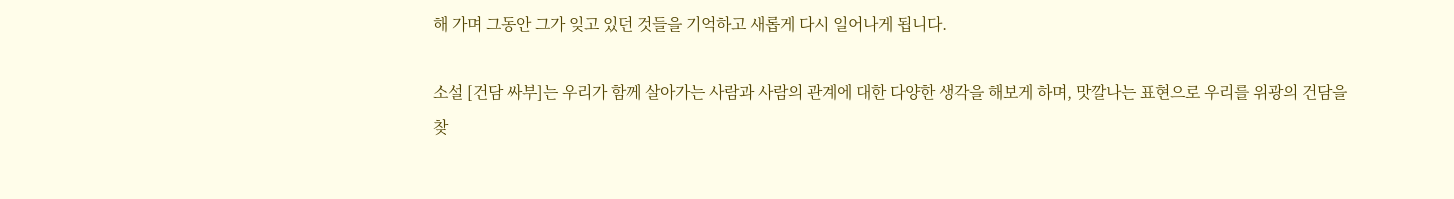해 가며 그동안 그가 잊고 있던 것들을 기억하고 새롭게 다시 일어나게 됩니다.

소설 [건담 싸부]는 우리가 함께 살아가는 사람과 사람의 관계에 대한 다양한 생각을 해보게 하며, 맛깔나는 표현으로 우리를 위광의 건담을 찾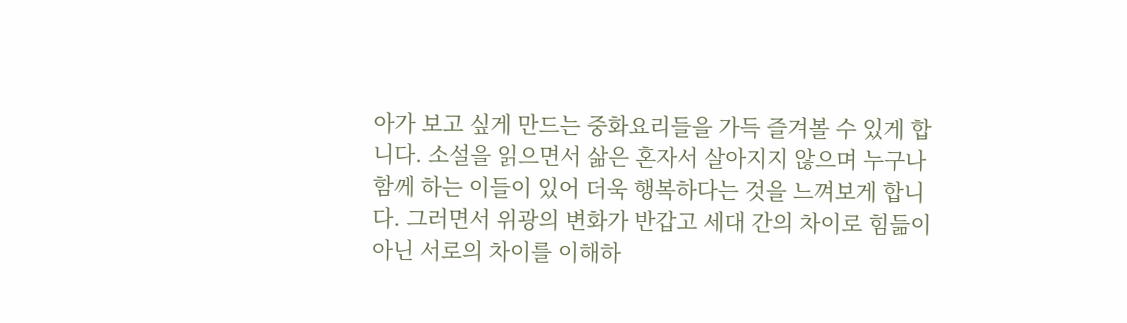아가 보고 싶게 만드는 중화요리들을 가득 즐겨볼 수 있게 합니다. 소설을 읽으면서 삶은 혼자서 살아지지 않으며 누구나 함께 하는 이들이 있어 더욱 행복하다는 것을 느껴보게 합니다. 그러면서 위광의 변화가 반갑고 세대 간의 차이로 힘듦이 아닌 서로의 차이를 이해하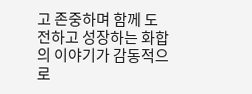고 존중하며 함께 도전하고 성장하는 화합의 이야기가 감동적으로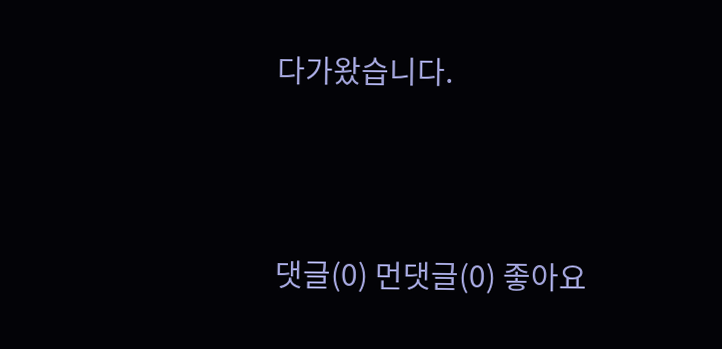다가왔습니다.





댓글(0) 먼댓글(0) 좋아요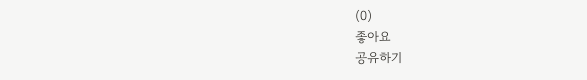(0)
좋아요
공유하기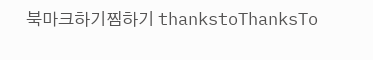북마크하기찜하기 thankstoThanksTo